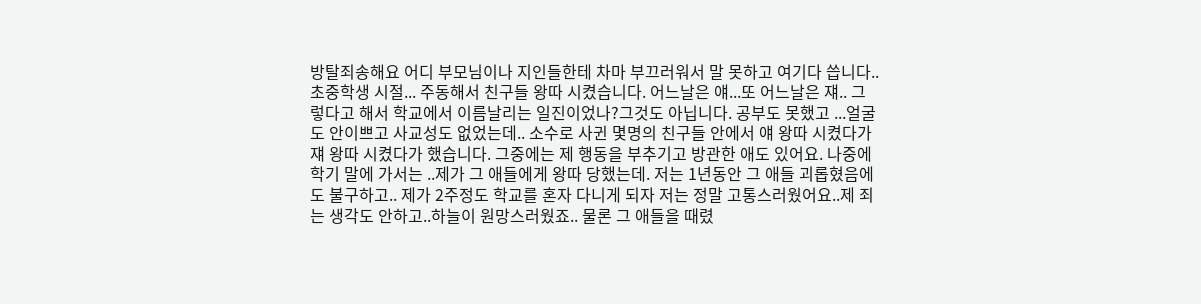방탈죄송해요 어디 부모님이나 지인들한테 차마 부끄러워서 말 못하고 여기다 씁니다.. 초중학생 시절... 주동해서 친구들 왕따 시켰습니다. 어느날은 얘...또 어느날은 쟤.. 그렇다고 해서 학교에서 이름날리는 일진이었나?그것도 아닙니다. 공부도 못했고 ...얼굴도 안이쁘고 사교성도 없었는데.. 소수로 사귄 몇명의 친구들 안에서 얘 왕따 시켰다가 쟤 왕따 시켰다가 했습니다. 그중에는 제 행동을 부추기고 방관한 애도 있어요. 나중에 학기 말에 가서는 ..제가 그 애들에게 왕따 당했는데. 저는 1년동안 그 애들 괴롭혔음에도 불구하고.. 제가 2주정도 학교를 혼자 다니게 되자 저는 정말 고통스러웠어요..제 죄는 생각도 안하고..하늘이 원망스러웠죠.. 물론 그 애들을 때렸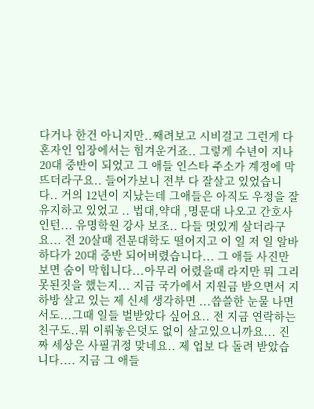다거나 한건 아니지만..째려보고 시비걸고 그런게 다 혼자인 입장에서는 힘겨운거죠.. 그렇게 수년이 지나 20대 중반이 되었고 그 애들 인스타 주소가 계정에 막 뜨더라구요.. 들어가보니 전부 다 잘살고 있었습니다.. 거의 12년이 지났는데 그애들은 아직도 우정을 잘 유지하고 있었고 .. 법대,약대 ,명문대 나오고 간호사 인턴... 유명학원 강사 보조.. 다들 멋있게 살더라구요... 전 20살때 전문대학도 떨어지고 이 일 저 일 알바하다가 20대 중반 되어버렸습니다... 그 애들 사진만 보면 숨이 막힙니다...아무리 어렸을때 라지만 뭐 그리 못된짓을 했는지... 지금 국가에서 지원금 받으면서 지하방 살고 있는 제 신세 생각하면 ...씁쓸한 눈물 나면서도...그때 일들 벌받았다 싶어요.. 전 지금 연락하는 친구도..뭐 이뤄놓은덧도 없이 살고있으니까요... 진짜 세상은 사필귀정 맞네요.. 제 업보 다 돌려 받았습니다.... 지금 그 애들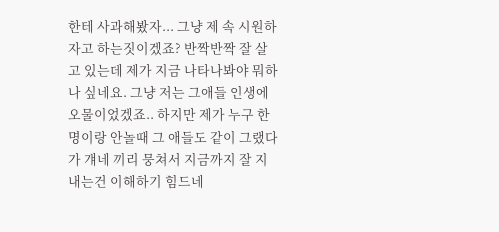한테 사과해봤자... 그냥 제 속 시원하자고 하는짓이겠죠? 반짝반짝 잘 살고 있는데 제가 지금 나타나봐야 뭐하나 싶네요. 그냥 저는 그애들 인생에 오물이었겠죠.. 하지만 제가 누구 한명이랑 안놀때 그 애들도 같이 그랬다가 걔네 끼리 뭉쳐서 지금까지 잘 지내는건 이해하기 힘드네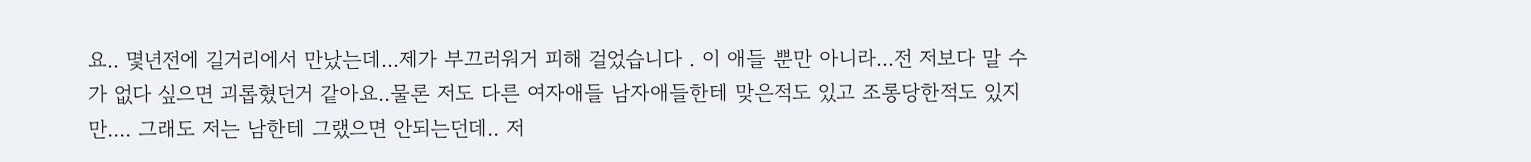요.. 몇년전에 길거리에서 만났는데...제가 부끄러워거 피해 걸었습니다 . 이 애들 뿐만 아니라...전 저보다 말 수가 없다 싶으면 괴롭혔던거 같아요..물론 저도 다른 여자애들 남자애들한테 맞은적도 있고 조롱당한적도 있지만.... 그래도 저는 남한테 그랬으면 안되는던데.. 저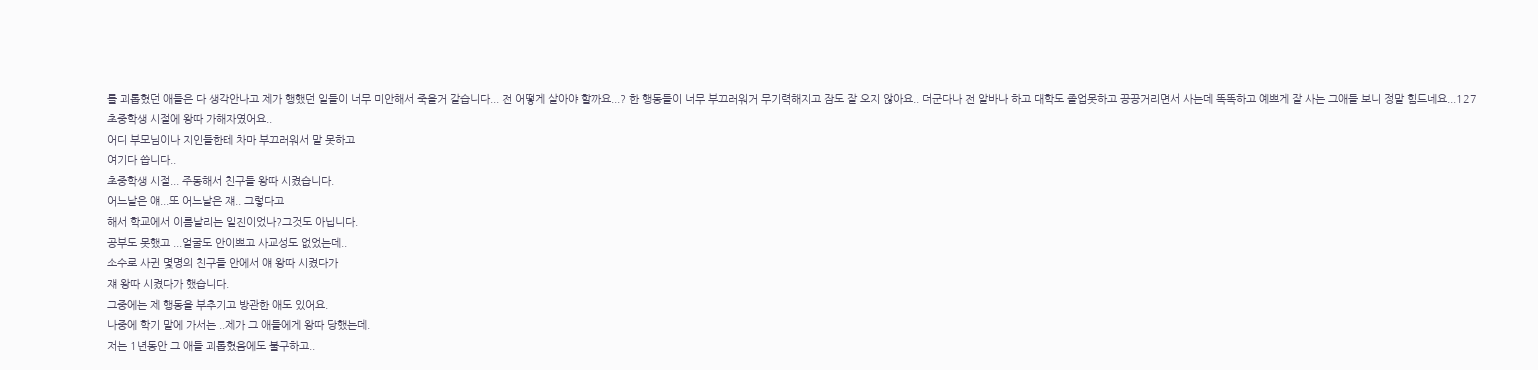를 괴롭혔던 애들은 다 생각안나고 제가 행했던 일들이 너무 미안해서 죽을거 같습니다... 전 어떻게 살아야 할까요...? 한 행동들이 너무 부끄러워거 무기력해지고 잠도 잘 오지 않아요.. 더군다나 전 알바나 하고 대학도 졸업못하고 끙끙거리면서 사는데 똑똑하고 예쁘게 잘 사는 그애들 보니 정말 힘드네요...127
초중학생 시절에 왕따 가해자였어요..
어디 부모님이나 지인들한테 차마 부끄러워서 말 못하고
여기다 씁니다..
초중학생 시절... 주동해서 친구들 왕따 시켰습니다.
어느날은 얘...또 어느날은 쟤.. 그렇다고
해서 학교에서 이름날리는 일진이었나?그것도 아닙니다.
공부도 못했고 ...얼굴도 안이쁘고 사교성도 없었는데..
소수로 사귄 몇명의 친구들 안에서 얘 왕따 시켰다가
쟤 왕따 시켰다가 했습니다.
그중에는 제 행동을 부추기고 방관한 애도 있어요.
나중에 학기 말에 가서는 ..제가 그 애들에게 왕따 당했는데.
저는 1년동안 그 애들 괴롭혔음에도 불구하고..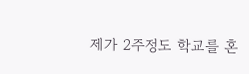제가 2주정도 학교를 혼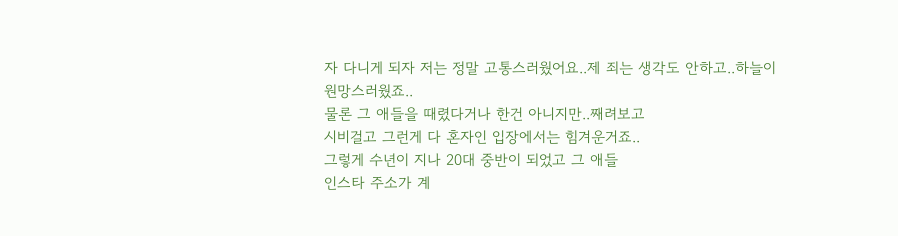자 다니게 되자 저는 정말 고통스러웠어요..제 죄는 생각도 안하고..하늘이 원망스러웠죠..
물론 그 애들을 때렸다거나 한건 아니지만..째려보고
시비걸고 그런게 다 혼자인 입장에서는 힘겨운거죠..
그렇게 수년이 지나 20대 중반이 되었고 그 애들
인스타 주소가 계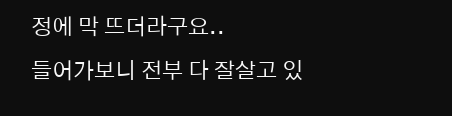정에 막 뜨더라구요..
들어가보니 전부 다 잘살고 있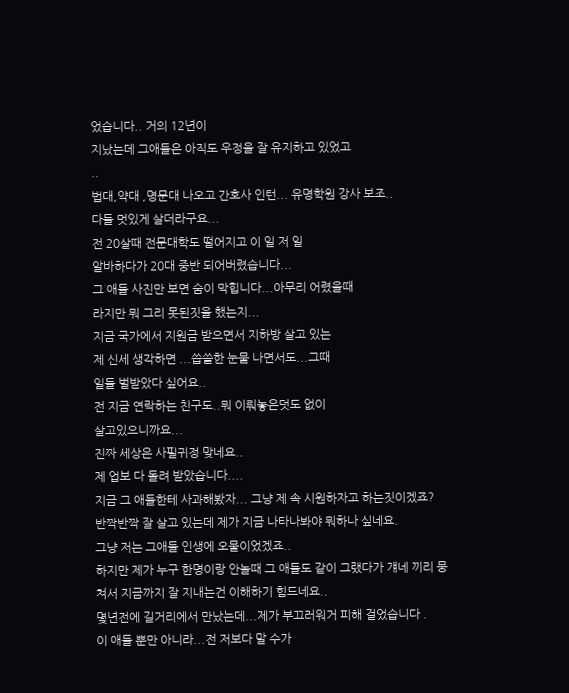었습니다.. 거의 12년이
지났는데 그애들은 아직도 우정을 잘 유지하고 있었고
..
법대,약대 ,명문대 나오고 간호사 인턴... 유명학원 강사 보조..
다들 멋있게 살더라구요...
전 20살때 전문대학도 떨어지고 이 일 저 일
알바하다가 20대 중반 되어버렸습니다...
그 애들 사진만 보면 숨이 막힙니다...아무리 어렸을때
라지만 뭐 그리 못된짓을 했는지...
지금 국가에서 지원금 받으면서 지하방 살고 있는
제 신세 생각하면 ...씁쓸한 눈물 나면서도...그때
일들 벌받았다 싶어요..
전 지금 연락하는 친구도..뭐 이뤄놓은덧도 없이
살고있으니까요...
진짜 세상은 사필귀정 맞네요..
제 업보 다 돌려 받았습니다....
지금 그 애들한테 사과해봤자... 그냥 제 속 시원하자고 하는짓이겠죠?
반짝반짝 잘 살고 있는데 제가 지금 나타나봐야 뭐하나 싶네요.
그냥 저는 그애들 인생에 오물이었겠죠..
하지만 제가 누구 한명이랑 안놀때 그 애들도 같이 그랬다가 걔네 끼리 뭉쳐서 지금까지 잘 지내는건 이해하기 힘드네요..
몇년전에 길거리에서 만났는데...제가 부끄러워거 피해 걸었습니다 .
이 애들 뿐만 아니라...전 저보다 말 수가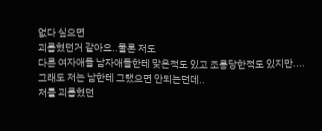없다 싶으면
괴롭혔던거 같아요..물론 저도
다른 여자애들 남자애들한테 맞은적도 있고 조롱당한적도 있지만....
그래도 저는 남한테 그랬으면 안되는던데..
저를 괴롭혔던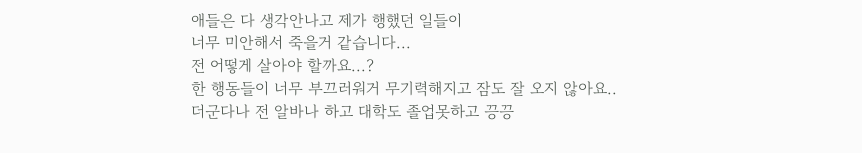애들은 다 생각안나고 제가 행했던 일들이
너무 미안해서 죽을거 같습니다...
전 어떻게 살아야 할까요...?
한 행동들이 너무 부끄러워거 무기력해지고 잠도 잘 오지 않아요..
더군다나 전 알바나 하고 대학도 졸업못하고 끙끙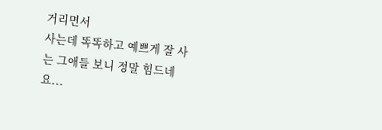거리면서
사는데 똑똑하고 예쁘게 잘 사는 그애들 보니 정말 힘드네요...